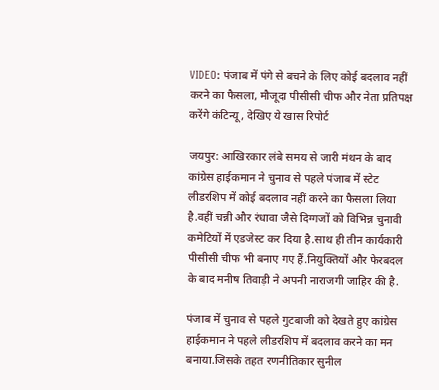VIDEO: पंजाब में पंगे से बचने के लिए कोई बदलाव नहीं करने का फैसला, मौजूदा पीसीसी चीफ और नेता प्रतिपक्ष करेंगे कंटिन्यू, देखिए ये खास रिपोर्ट

जयपुर: आखिरकार लंबे समय से जारी मंथन के बाद कांग्रेस हाईकमान ने चुनाव से पहले पंजाब में स्टेट लीडरशिप में कोई बदलाव नहीं करने का फैसला लिया है.वहीं चन्नी और रंधावा जैसे दिग्गजों को विभिन्न चुनावी कमेटियों में एडजेस्ट कर दिया है.साथ ही तीन कार्यकारी पीसीसी चीफ भी बनाए गए हैं.नियुक्तियों और फेरबदल के बाद मनीष तिवाड़ी ने अपनी नाराजगी जाहिर की है.

पंजाब में चुनाव से पहले गुटबाजी को देखते हुए कांग्रेस हाईकमान ने पहले लीडरशिप में बदलाव करने का मन बनाया.जिसके तहत रणनीतिकार सुनील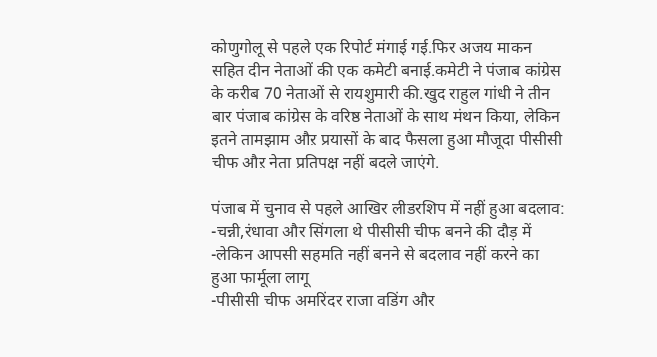कोणुगोलू से पहले एक रिपोर्ट मंगाई गई.फिर अजय माकन सहित दीन नेताओं की एक कमेटी बनाई.कमेटी ने पंजाब कांग्रेस के करीब 70 नेताओं से रायशुमारी की.खुद राहुल गांधी ने तीन बार पंजाब कांग्रेस के वरिष्ठ नेताओं के साथ मंथन किया, लेकिन इतने तामझाम औऱ प्रयासों के बाद फैसला हुआ मौजूदा पीसीसी चीफ औऱ नेता प्रतिपक्ष नहीं बदले जाएंगे.

पंजाब में चुनाव से पहले आखिर लीडरशिप में नहीं हुआ बदलाव:
-चन्नी,रंधावा और सिंगला थे पीसीसी चीफ बनने की दौड़ में
-लेकिन आपसी सहमति नहीं बनने से बदलाव नहीं करने का हुआ फार्मूला लागू
-पीसीसी चीफ अमरिंदर राजा वडिंग और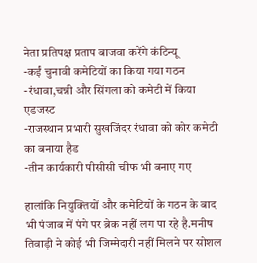नेता प्रतिपक्ष प्रताप बाजवा करेंगे कंटिन्यू
-कईं चुनावी कमेटियों का किया गया गठन
-रंधावा,चन्नी और सिंगला को कमेटी में किया एडजस्ट
-राजस्थान प्रभारी सुखजिंदर रंधावा को कोर कमेटी का बनाया हैड
-तीन कार्यकारी पीसीसी चीफ भी बनाए गए

हालांकि नियुक्तियों और कमेटियों के गठन के बाद भी पंजाब में पंगे पर ब्रेक नहीं लग पा रहे है.मनीष तिवाड़ी ने कोई भी जिम्मेदारी नहीं मिलने पर सोशल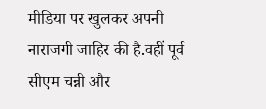मीडिया पर खुलकर अपनी नाराजगी जाहिर की है.वहीं पूर्व सीएम चन्नी और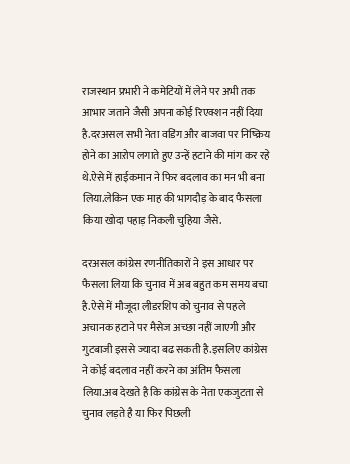राजस्थान प्रभारी ने कमेटियों में लेने पर अभी तक आभार जताने जैसी अपना कोई रिएक्शन नहीं दिया है.दरअसल सभी नेता वडिंग और बाजवा पर निष्क्रिय होने का आऱोप लगाते हुए उन्हें हटाने की मांग कर रहे थे.ऐसे में हाईकमान ने फिर बदलाव का मन भी बना लिया.लेकिन एक माह की भागदौड़ के बाद फैसला किया खोदा पहाड़ निकली चुहिया जैसे.

दरअसल कांग्रेस रणनीतिकारों ने इस आधार पर फैसला लिया कि चुनाव में अब बहुत कम समय बचा है.ऐसे में मौजूदा लीडरशिप को चुनाव से पहले अचानक हटाने पर मैसेज अच्छा नहीं जाएगी और गुटबाजी इससे ज्यादा बढ सकती है.इसलिए कांग्रेस ने कोई बदलाव नहीं करने का अंतिम फैसला लिया.अब देखते है कि कांग्रेस के नेता एकजुटता से चुनाव लड़ते है या फिर पिछली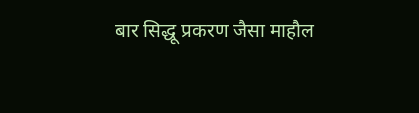बार सिद्धू प्रकरण जैसा माहौल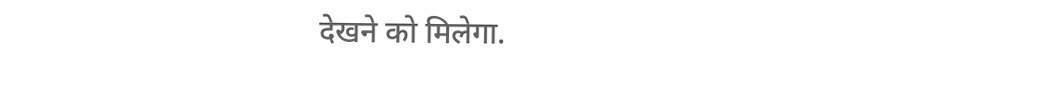देखने को मिलेगा.